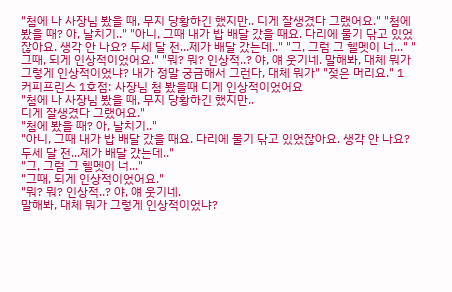"첨에 나 사장님 봤을 때, 무지 당황하긴 했지만.. 디게 잘생겼다 그랬어요." "첨에 봤을 때? 아, 날치기.." "아니, 그때 내가 밥 배달 갔을 때요. 다리에 물기 닦고 있었잖아요. 생각 안 나요? 두세 달 전...제가 배달 갔는데.." "그, 그럼 그 헬멧이 너..." "그때, 되게 인상적이었어요." "뭐? 뭐? 인상적..? 야, 얘 웃기네. 말해봐, 대체 뭐가 그렇게 인상적이었냐? 내가 정말 궁금해서 그런다, 대체 뭐가" "젖은 머리요." 1
커피프린스 1호점: 사장님 첨 봤을때 디게 인상적이었어요
"첨에 나 사장님 봤을 때, 무지 당황하긴 했지만..
디게 잘생겼다 그랬어요."
"첨에 봤을 때? 아, 날치기.."
"아니, 그때 내가 밥 배달 갔을 때요. 다리에 물기 닦고 있었잖아요. 생각 안 나요? 두세 달 전...제가 배달 갔는데.."
"그, 그럼 그 헬멧이 너..."
"그때, 되게 인상적이었어요."
"뭐? 뭐? 인상적..? 야, 얘 웃기네.
말해봐, 대체 뭐가 그렇게 인상적이었냐?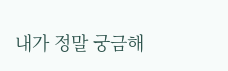내가 정말 궁금해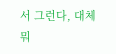서 그런다, 대체 뭐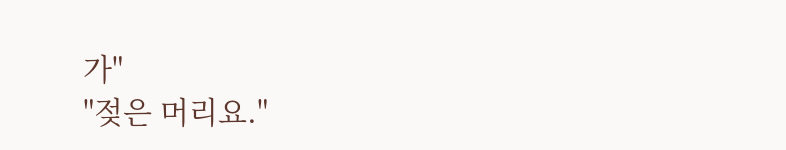가"
"젖은 머리요."